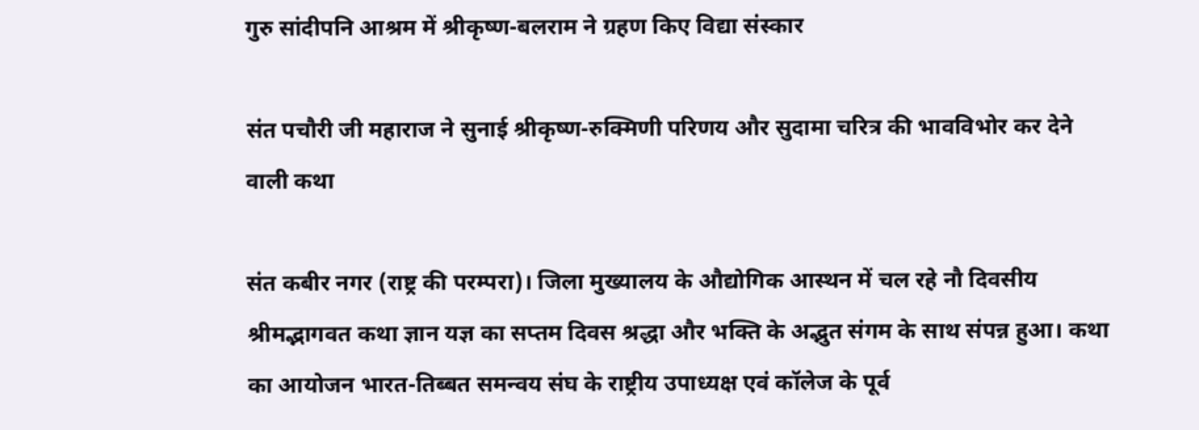गुरु सांदीपनि आश्रम में श्रीकृष्ण-बलराम ने ग्रहण किए विद्या संस्कार

संत पचौरी जी महाराज ने सुनाई श्रीकृष्ण-रुक्मिणी परिणय और सुदामा चरित्र की भावविभोर कर देने वाली कथा

संत कबीर नगर (राष्ट्र की परम्परा)। जिला मुख्यालय के औद्योगिक आस्थन में चल रहे नौ दिवसीय श्रीमद्भागवत कथा ज्ञान यज्ञ का सप्तम दिवस श्रद्धा और भक्ति के अद्भुत संगम के साथ संपन्न हुआ। कथा का आयोजन भारत-तिब्बत समन्वय संघ के राष्ट्रीय उपाध्यक्ष एवं कॉलेज के पूर्व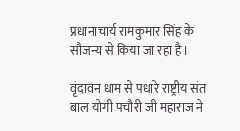प्रधानाचार्य रामकुमार सिंह के सौजन्य से किया जा रहा है।

वृंदावन धाम से पधारे राष्ट्रीय संत बाल योगी पचौरी जी महाराज ने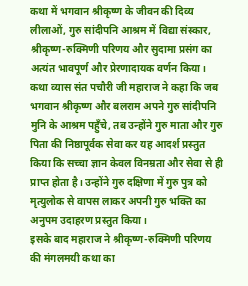कथा में भगवान श्रीकृष्ण के जीवन की दिव्य लीलाओं, गुरु सांदीपनि आश्रम में विद्या संस्कार, श्रीकृष्ण-रुक्मिणी परिणय और सुदामा प्रसंग का अत्यंत भावपूर्ण और प्रेरणादायक वर्णन किया।
कथा व्यास संत पचौरी जी महाराज ने कहा कि जब भगवान श्रीकृष्ण और बलराम अपने गुरु सांदीपनि मुनि के आश्रम पहुँचे, तब उन्होंने गुरु माता और गुरु पिता की निष्ठापूर्वक सेवा कर यह आदर्श प्रस्तुत किया कि सच्चा ज्ञान केवल विनम्रता और सेवा से ही प्राप्त होता है। उन्होंने गुरु दक्षिणा में गुरु पुत्र को मृत्युलोक से वापस लाकर अपनी गुरु भक्ति का अनुपम उदाहरण प्रस्तुत किया।
इसके बाद महाराज ने श्रीकृष्ण-रुक्मिणी परिणय की मंगलमयी कथा का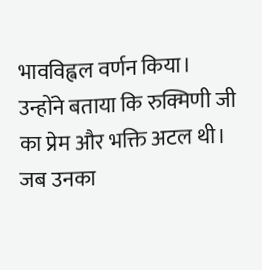भावविह्वल वर्णन किया। उन्होंने बताया कि रुक्मिणी जी का प्रेम और भक्ति अटल थी। जब उनका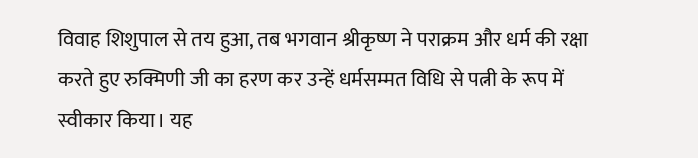विवाह शिशुपाल से तय हुआ, तब भगवान श्रीकृष्ण ने पराक्रम और धर्म की रक्षा करते हुए रुक्मिणी जी का हरण कर उन्हें धर्मसम्मत विधि से पत्नी के रूप में स्वीकार किया। यह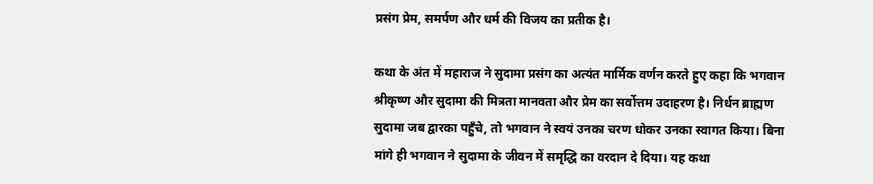प्रसंग प्रेम, समर्पण और धर्म की विजय का प्रतीक है।

कथा के अंत में महाराज ने सुदामा प्रसंग का अत्यंत मार्मिक वर्णन करते हुए कहा कि भगवान श्रीकृष्ण और सुदामा की मित्रता मानवता और प्रेम का सर्वोत्तम उदाहरण है। निर्धन ब्राह्मण सुदामा जब द्वारका पहुँचे, तो भगवान ने स्वयं उनका चरण धोकर उनका स्वागत किया। बिना मांगे ही भगवान ने सुदामा के जीवन में समृद्धि का वरदान दे दिया। यह कथा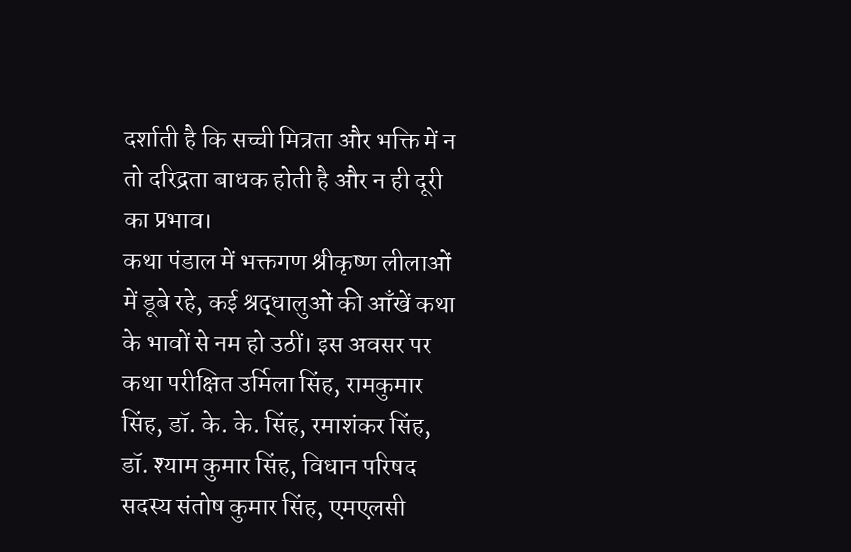दर्शाती है कि सच्ची मित्रता और भक्ति में न तो दरिद्रता बाधक होती है और न ही दूरी का प्रभाव।
कथा पंडाल में भक्तगण श्रीकृष्ण लीलाओं में डूबे रहे, कई श्रद्धालुओं की आँखें कथा के भावों से नम हो उठीं। इस अवसर पर कथा परीक्षित उर्मिला सिंह, रामकुमार सिंह, डॉ. के. के. सिंह, रमाशंकर सिंह, डॉ. श्याम कुमार सिंह, विधान परिषद सदस्य संतोष कुमार सिंह, एमएलसी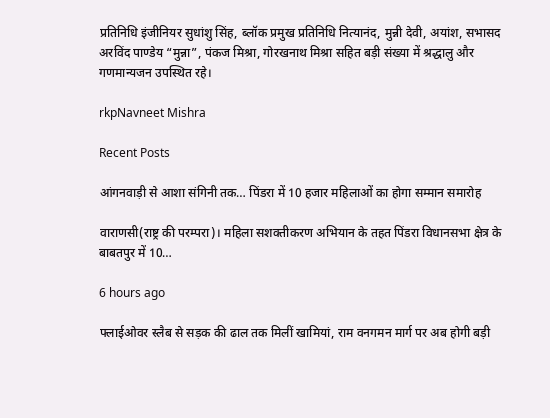प्रतिनिधि इंजीनियर सुधांशु सिंह, ब्लॉक प्रमुख प्रतिनिधि नित्यानंद, मुन्नी देवी, अयांश, सभासद अरविंद पाण्डेय “मुन्ना”, पंकज मिश्रा, गोरखनाथ मिश्रा सहित बड़ी संख्या में श्रद्धालु और गणमान्यजन उपस्थित रहे।

rkpNavneet Mishra

Recent Posts

आंगनवाड़ी से आशा संगिनी तक… पिंडरा में 10 हजार महिलाओं का होगा सम्मान समारोह

वाराणसी(राष्ट्र की परम्परा)। महिला सशक्तीकरण अभियान के तहत पिंडरा विधानसभा क्षेत्र के बाबतपुर में 10…

6 hours ago

फ्लाईओवर स्लैब से सड़क की ढाल तक मिलीं खामियां, राम वनगमन मार्ग पर अब होगी बड़ी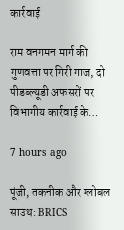कार्रवाई

राम वनगमन मार्ग की गुणवत्ता पर गिरी गाज, दो पीडब्ल्यूडी अफसरों पर विभागीय कार्रवाई के…

7 hours ago

पूंजी, तकनीक और ग्लोबल साउथ: BRICS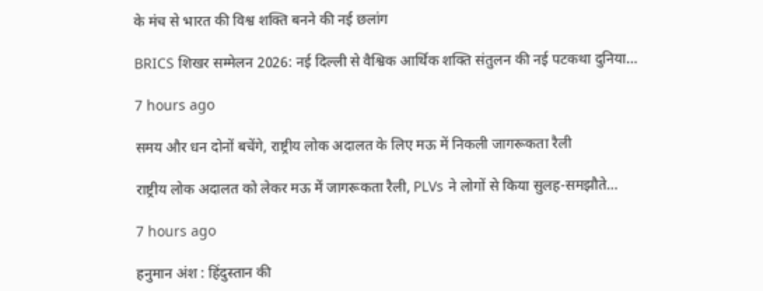के मंच से भारत की विश्व शक्ति बनने की नई छलांग

BRICS शिखर सम्मेलन 2026: नई दिल्ली से वैश्विक आर्थिक शक्ति संतुलन की नई पटकथा दुनिया…

7 hours ago

समय और धन दोनों बचेंगे, राष्ट्रीय लोक अदालत के लिए मऊ में निकली जागरूकता रैली

राष्ट्रीय लोक अदालत को लेकर मऊ में जागरूकता रैली, PLVs ने लोगों से किया सुलह-समझौते…

7 hours ago

हनुमान अंश : हिंदुस्तान की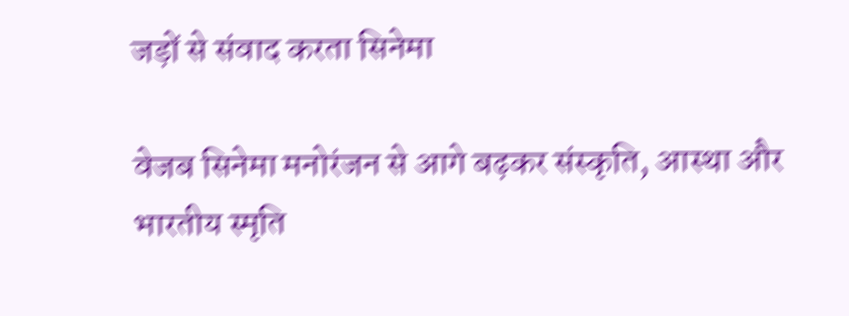जड़ों से संवाद करता सिनेमा

वेजब सिनेमा मनोरंजन से आगे बढ़कर संस्कृति, आस्था और भारतीय स्मृति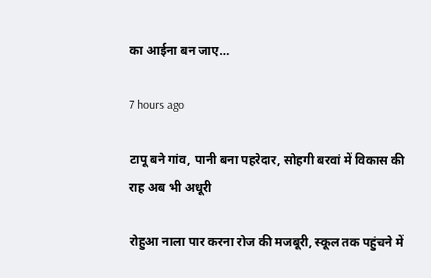का आईना बन जाए…

7 hours ago

टापू बने गांव, पानी बना पहरेदार, सोहगी बरवां में विकास की राह अब भी अधूरी

रोहुआ नाला पार करना रोज की मजबूरी, स्कूल तक पहुंचने में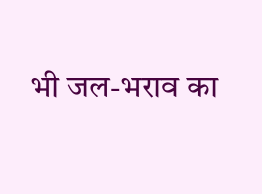भी जल-भराव का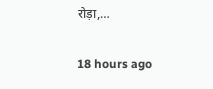रोड़ा,…

18 hours ago